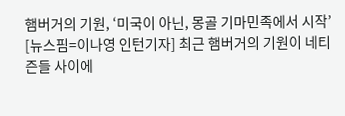햄버거의 기원, ‘미국이 아닌, 몽골 기마민족에서 시작’
[뉴스핌=이나영 인턴기자] 최근 햄버거의 기원이 네티즌들 사이에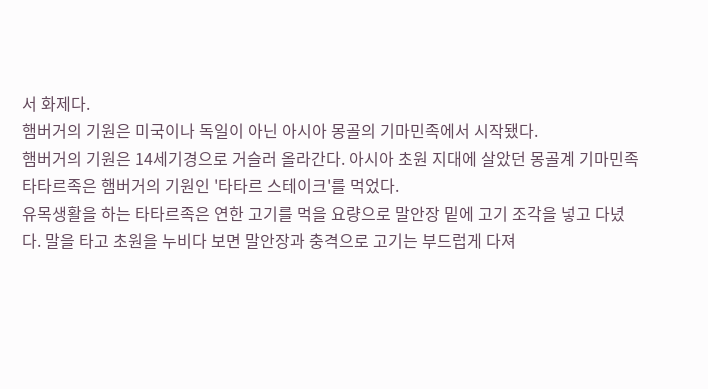서 화제다.
햄버거의 기원은 미국이나 독일이 아닌 아시아 몽골의 기마민족에서 시작됐다.
햄버거의 기원은 14세기경으로 거슬러 올라간다. 아시아 초원 지대에 살았던 몽골계 기마민족 타타르족은 햄버거의 기원인 '타타르 스테이크'를 먹었다.
유목생활을 하는 타타르족은 연한 고기를 먹을 요량으로 말안장 밑에 고기 조각을 넣고 다녔다. 말을 타고 초원을 누비다 보면 말안장과 충격으로 고기는 부드럽게 다져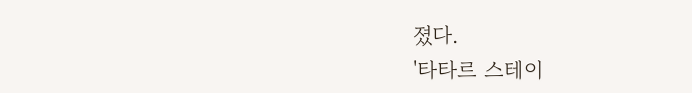졌다.
'타타르 스테이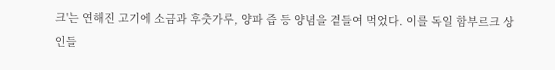크'는 연해진 고기에 소금과 후춧가루, 양파 즙 등 양념을 곁들여 먹었다. 이를 독일 함부르크 상인들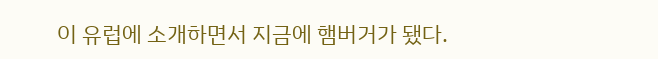이 유럽에 소개하면서 지금에 햄버거가 됐다.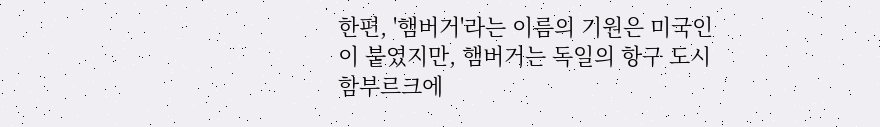한편, '햄버거'라는 이름의 기원은 미국인이 붙였지만, 햄버거는 독일의 항구 도시 함부르크에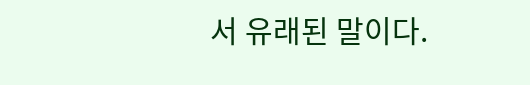서 유래된 말이다.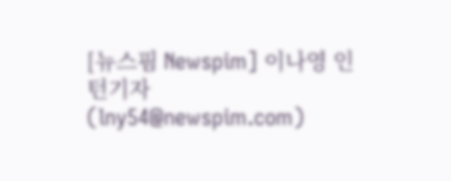[뉴스핌 Newspim] 이나영 인턴기자(lny54@newspim.com)